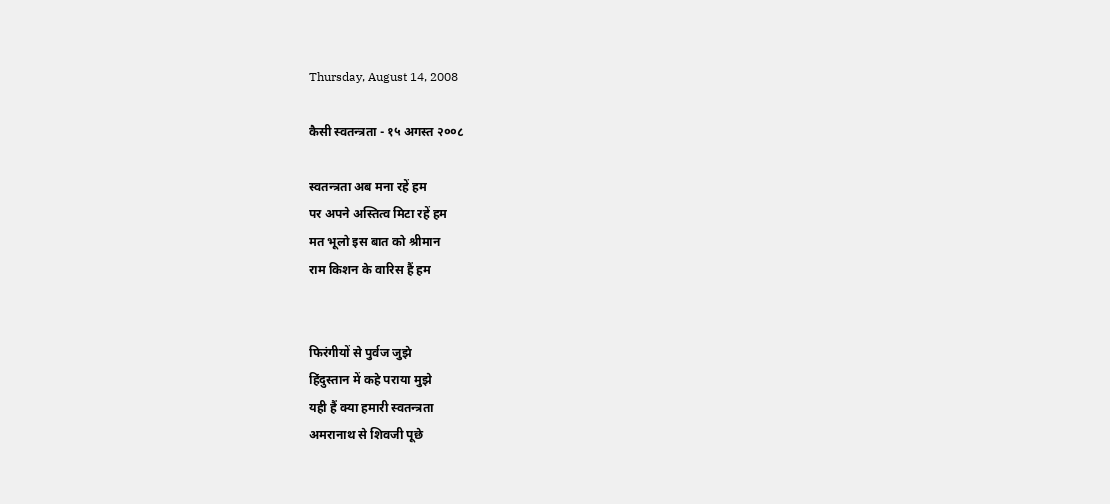Thursday, August 14, 2008

कैसी स्वतन्त्रता - १५ अगस्त २००८

स्वतन्त्रता अब मना रहें हम
पर अपने अस्तित्व मिटा रहें हम
मत भूलो इस बात को श्रीमान
राम किशन के वारिस हैं हम


फिरंगीयों से पुर्वज जुझे
हिंदुस्तान में कहे पराया मुझे
यही हैं क्या हमारी स्वतन्त्रता
अमरानाथ से शिवजी पूछे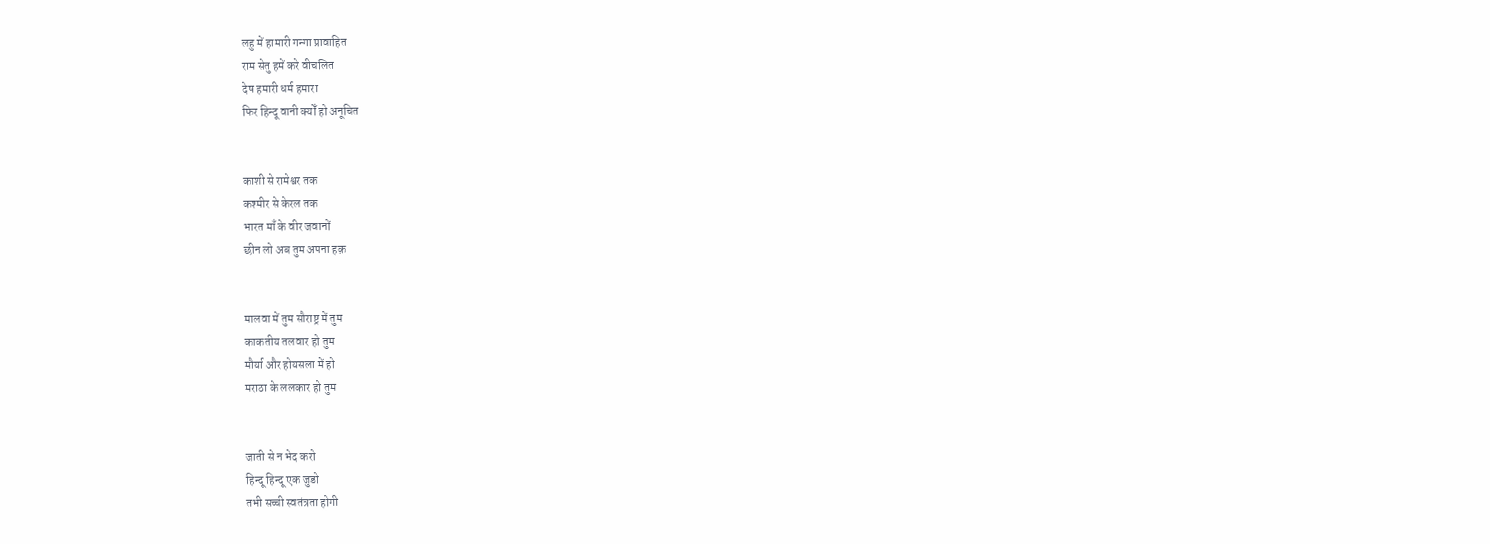लहु में हामारी गन्गा प्रावाहित
राम सेतु हमें करे वीचलित
देष हमारी धर्म हमारा
फिर हिन्दू वानी क्योँ हो अनूचित


काशी से रामेश्वर तक
कश्मीर से केरल तक
भारत माँ के वीर जवानों
छीन लो अब तुम अपना हक़


मालवा में तुम सौराष्ट्र में तुम
काकतीय तलवार हो तुम
मौर्या और होयसला में हो
मराठा के ललकार हो तुम


जाती से न भेद करो
हिन्दू हिन्दू एक जुडो
तभी सच्ची स्वतंत्रता होगी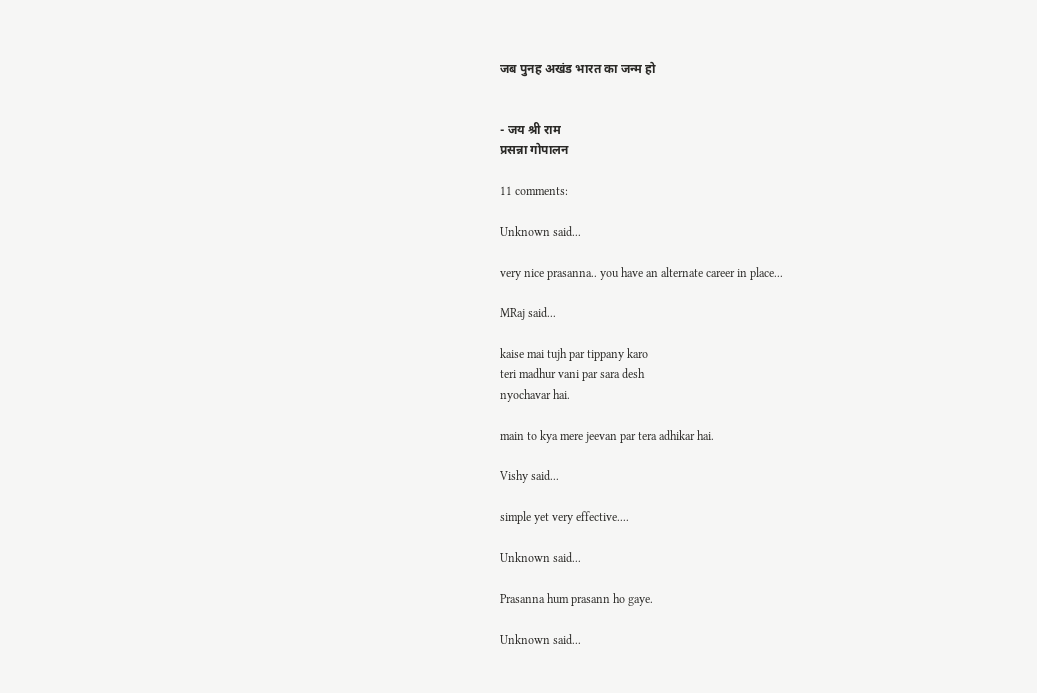जब पुनह अखंड भारत का जन्म हो


- जय श्री राम
प्रसन्ना गोपालन

11 comments:

Unknown said...

very nice prasanna.. you have an alternate career in place...

MRaj said...

kaise mai tujh par tippany karo
teri madhur vani par sara desh
nyochavar hai.

main to kya mere jeevan par tera adhikar hai.

Vishy said...

simple yet very effective....

Unknown said...

Prasanna hum prasann ho gaye.

Unknown said...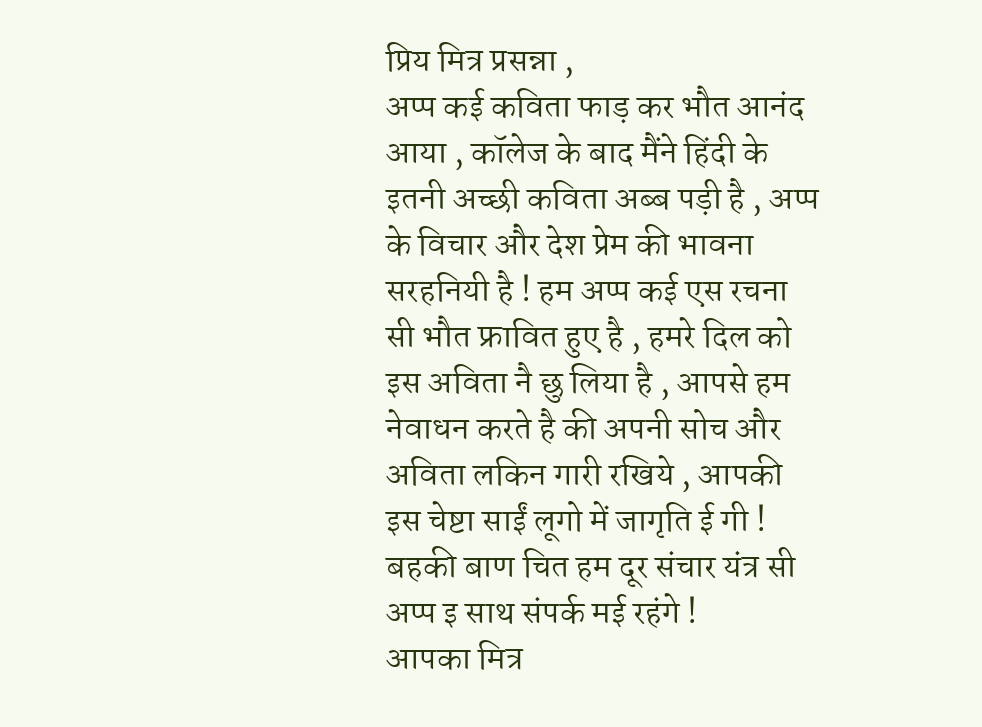प्रिय मित्र प्रसन्ना ,
अप्प कई कविता फाड़ कर भौत आनंद आया , कॉलेज के बाद मैंने हिंदी के इतनी अच्छी कविता अब्ब पड़ी है , अप्प के विचार और देश प्रेम की भावना सरहनियी है ! हम अप्प कई एस रचना सी भौत फ्रावित हुए है , हमरे दिल को इस अविता नै छु लिया है , आपसे हम नेवाधन करते है की अपनी सोच और अविता लकिन गारी रखिये , आपकी इस चेष्टा साईं लूगो में जागृति ई गी ! बहकी बाण चित हम दूर संचार यंत्र सी अप्प इ साथ संपर्क मई रहंगे !
आपका मित्र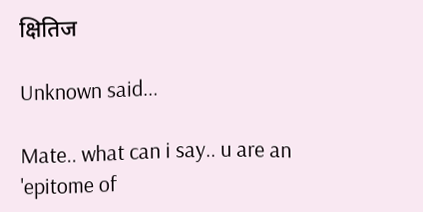क्षितिज

Unknown said...

Mate.. what can i say.. u are an 'epitome of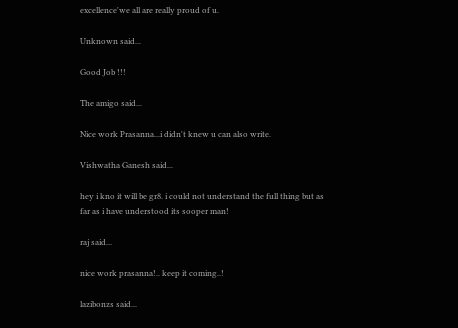excellence'we all are really proud of u.

Unknown said...

Good Job !!!

The amigo said...

Nice work Prasanna...i didn't knew u can also write.

Vishwatha Ganesh said...

hey i kno it will be gr8. i could not understand the full thing but as far as i have understood its sooper man!

raj said...

nice work prasanna!.. keep it coming..!

lazibonzs said...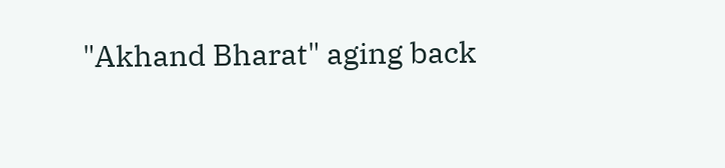"Akhand Bharat" aging back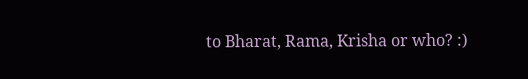to Bharat, Rama, Krisha or who? :)